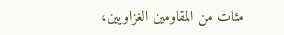مئات من المقاومين الغزاويين،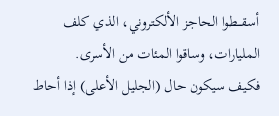أسقـــطوا الحاجز الألكتروني، الذي كلف المليارات، وساقوا المئات من الأسرى.
فكيف سيكون حال (الجليل الأعلى) إذا أحاط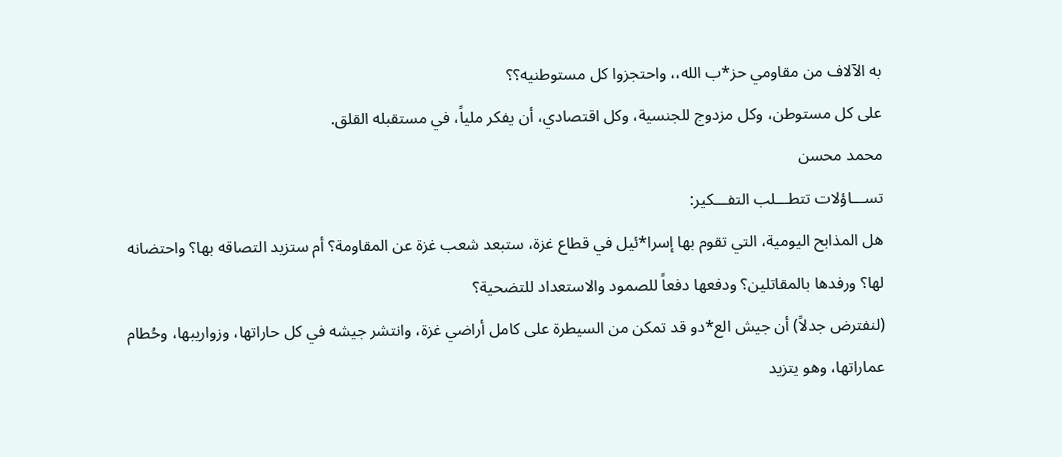به الآلاف من مقاومي حز*ب الله،، واحتجزوا كل مستوطنيه؟؟
على كل مستوطن، وكل مزدوج للجنسية، وكل اقتصادي، أن يفكر ملياً، في مستقبله القلق.
محمد محسن
تســـاؤلات تتطـــلب التفـــكير:
هل المذابح اليومية، التي تقوم بها إسرا*ئيل في قطاع غزة، ستبعد شعب غزة عن المقاومة؟ أم ستزيد التصاقه بها؟ واحتضانه لها؟ ورفدها بالمقاتلين؟ ودفعها دفعاً للصمود والاستعداد للتضحية؟
(لنفترض جدلاً) أن جيش الع*دو قد تمكن من السيطرة على كامل أراضي غزة، وانتشر جيشه في كل حاراتها، وزواريبها، وحُطام عماراتها، وهو يتزيد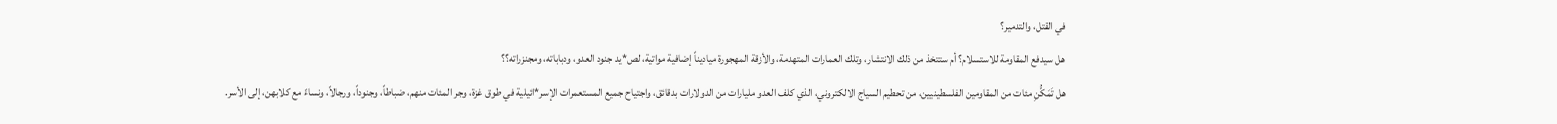في القتل، والتدمير؟
هل سيدفع المقاومة للاستسلام؟ أم ستتخذ من ذلك الانتشار، وتلك العمارات المتهدمة، والأزقة المهجورة مياديناً إضافية مواتية، لص*يد جنود العدو، ودباباته، ومجنزراته؟؟
هل تَمَكُّنِ مئات من المقاومين الفلسطينيين، من تحطيم السياج الالكتروني، الذي كلف العدو مليارات من الدولارات بدقائق، واجتياح جميع المستعمرات الإسر*ائيلية في طوق غزة، وجر المئات منهم، ضباطاً، وجنوداً، ورجالاً، ونساءً مع كلابهن، إلى الأسر.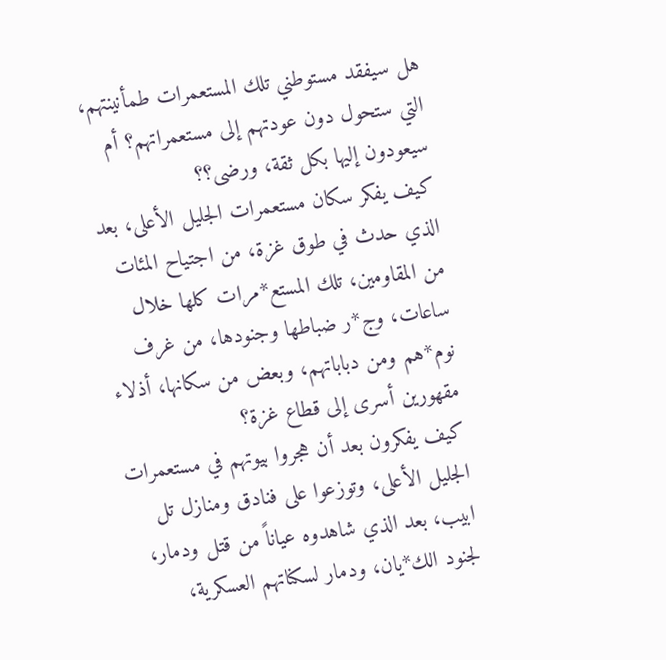هل سيفقد مستوطني تلك المستعمرات طمأنينتهم، التي ستحول دون عودتهم إلى مستعمراتهم؟ أم سيعودون إليها بكل ثقة، ورضى؟؟
كيف يفكر سكان مستعمرات الجليل الأعلى، بعد الذي حدث في طوق غزة، من اجتياح المئات من المقاومين، تلك المستع*مرات كلها خلال ساعات، وج*ر ضباطها وجنودها، من غرف نوم*هم ومن دباباتهم، وبعض من سكانها، أذلاء مقهورين أسرى إلى قطاع غزة؟
كيف يفكرون بعد أن هجروا بيوتهم في مستعمرات الجليل الأعلى، وتوزعوا على فنادق ومنازل تل ابيب، بعد الذي شاهدوه عياناً من قتل ودمار، لجنود الك*يان، ودمار لسكناتهم العسكرية،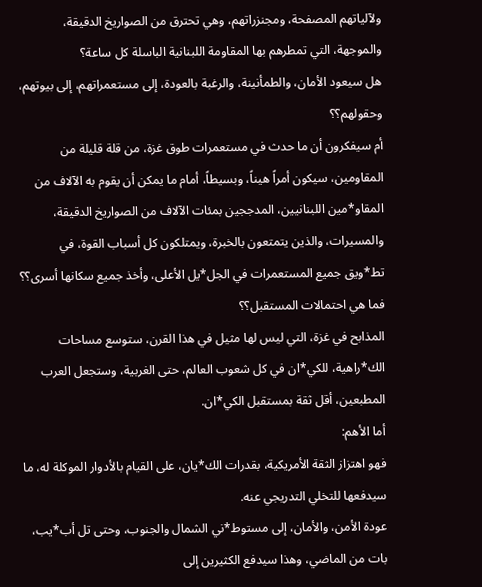ولآلياتهم المصفحة، ومجنزراتهم، وهي تحترق من الصواريخ الدقيقة، والموجهة، التي تمطرهم بها المقاومة اللبنانية الباسلة كل ساعة؟
هل سيعود الأمان، والطمأنينة، والرغبة بالعودة، إلى مستعمراتهم، إلى بيوتهم، وحقولهم؟؟
أم سيفكرون أن ما حدث في مستعمرات طوق غزة، من قلة قليلة من المقاومين، سيكون أمراً هيناً، وبسيطاً، أمام ما يمكن أن يقوم به الآلاف من المقاو*مين اللبنانيين، المدججين بمئات الآلاف من الصواريخ الدقيقة، والمسيرات، والذين يتمتعون بالخبرة، ويمتلكون كل أسباب القوة، في تط*ويق جميع المستعمرات في الجل*يل الأعلى، وأخذ جميع سكانها أسرى؟؟
فما هي احتمالات المستقبل؟؟
المذابح في غزة، التي ليس لها مثيل في هذا القرن، ستوسع مساحات الك*راهية، للكي*ان في كل شعوب العالم، حتى الغربية، وستجعل العرب المطبعين، أقل ثقة بمستقبل الكي*ان.
أما الأهم:
فهو اهتزاز الثقة الأمريكية، بقدرات الك*يان، على القيام بالأدوار الموكلة له، ما سيدفعها للتخلي التدريجي عنه.
عودة الأمن، والأمان، إلى مستوط*ني الشمال والجنوب، وحتى تل أب*يب، بات من الماضي، وهذا سيدفع الكثيرين إلى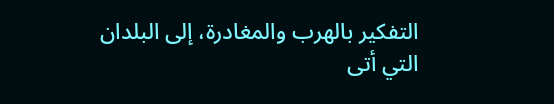التفكير بالهرب والمغادرة، إلى البلدان التي أتى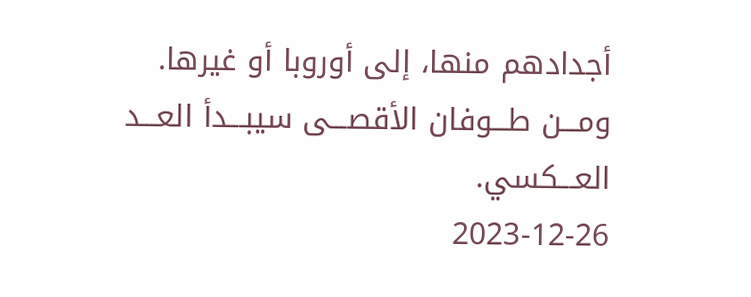أجدادهم منها، إلى أوروبا أو غيرها.
ومـــن طـــوفان الأقصـــى سيبـــدأ العـــد العـــكسي.
2023-12-26